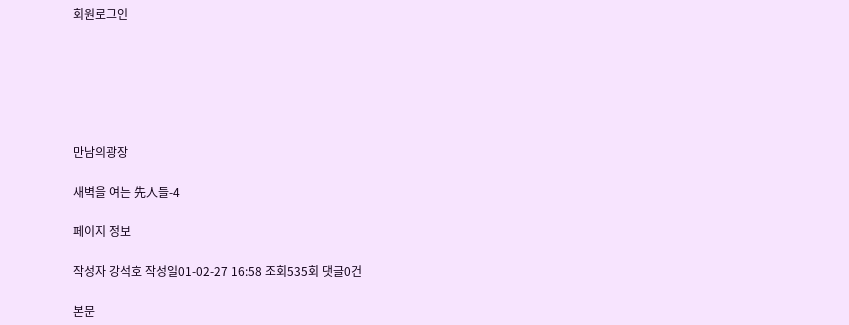회원로그인






만남의광장

새벽을 여는 先人들-4

페이지 정보

작성자 강석호 작성일01-02-27 16:58 조회535회 댓글0건

본문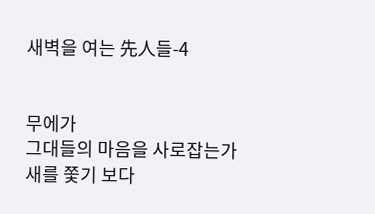새벽을 여는 先人들-4


무에가
그대들의 마음을 사로잡는가
새를 쫓기 보다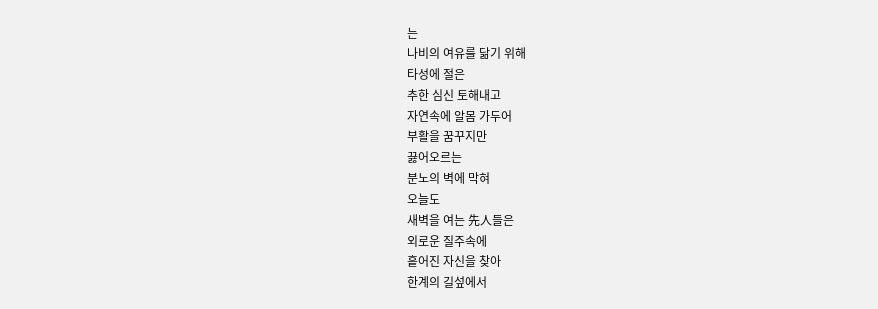는
나비의 여유를 닮기 위해
타성에 절은
추한 심신 토해내고
자연속에 알몸 가두어
부활을 꿈꾸지만
끓어오르는
분노의 벽에 막혀
오늘도
새벽을 여는 先人들은
외로운 질주속에
흩어진 자신을 찾아
한계의 길섶에서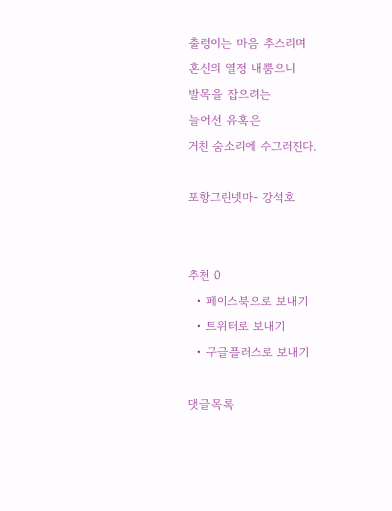출렁이는 마음 추스리며
혼신의 열정 내뿜으니
발목을 잡으려는
늘어선 유혹은
거친 숨소리에 수그러진다.

포항그린넷마- 강석호


추천 0
  • 페이스북으로 보내기
  • 트위터로 보내기
  • 구글플러스로 보내기

댓글목록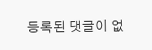등록된 댓글이 없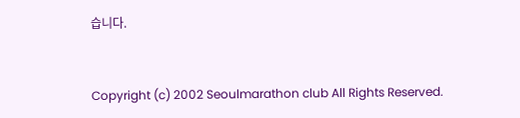습니다.


Copyright (c) 2002 Seoulmarathon club All Rights Reserved.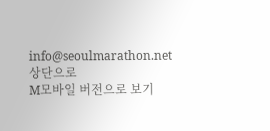info@seoulmarathon.net
상단으로
M모바일 버전으로 보기